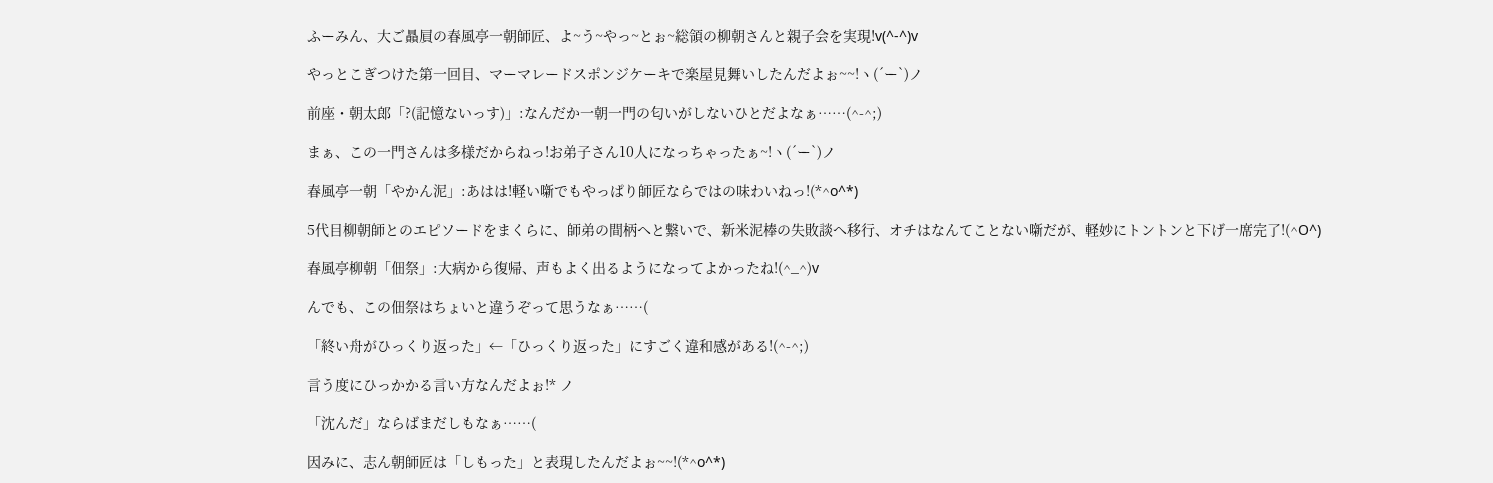ふーみん、大ご贔屓の春風亭一朝師匠、よ~う~やっ~とぉ~総領の柳朝さんと親子会を実現!v(^-^)v

やっとこぎつけた第一回目、マーマレードスポンジケーキで楽屋見舞いしたんだよぉ~~!ヽ(´ー`)ノ

前座・朝太郎「?(記憶ないっす)」:なんだか一朝一門の匂いがしないひとだよなぁ……(^-^;)

まぁ、この一門さんは多様だからねっ!お弟子さん10人になっちゃったぁ~!ヽ(´ー`)ノ

春風亭一朝「やかん泥」:あはは!軽い噺でもやっぱり師匠ならではの味わいねっ!(*^o^*)

5代目柳朝師とのエピソードをまくらに、師弟の間柄へと繋いで、新米泥棒の失敗談へ移行、オチはなんてことない噺だが、軽妙にトントンと下げ一席完了!(^O^)

春風亭柳朝「佃祭」:大病から復帰、声もよく出るようになってよかったね!(^_^)v

んでも、この佃祭はちょいと違うぞって思うなぁ……(

「終い舟がひっくり返った」←「ひっくり返った」にすごく違和感がある!(^-^;)

言う度にひっかかる言い方なんだよぉ!* ノ

「沈んだ」ならばまだしもなぁ……(

因みに、志ん朝師匠は「しもった」と表現したんだよぉ~~!(*^o^*)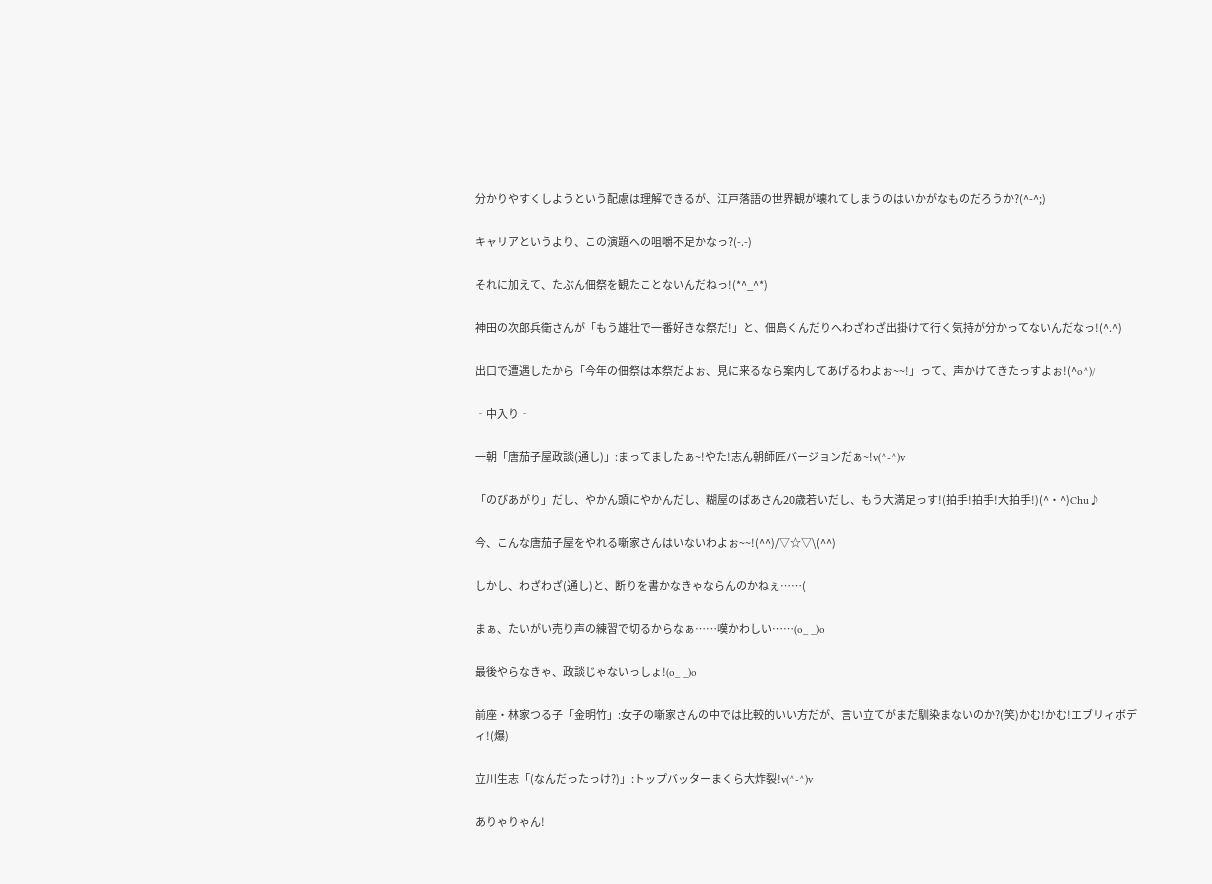分かりやすくしようという配慮は理解できるが、江戸落語の世界観が壊れてしまうのはいかがなものだろうか?(^-^;)

キャリアというより、この演題への咀嚼不足かなっ?(-.-)

それに加えて、たぶん佃祭を観たことないんだねっ!(*^_^*)

神田の次郎兵衛さんが「もう雄壮で一番好きな祭だ!」と、佃島くんだりへわざわざ出掛けて行く気持が分かってないんだなっ!(^.^)

出口で遭遇したから「今年の佃祭は本祭だよぉ、見に来るなら案内してあげるわよぉ~~!」って、声かけてきたっすよぉ!(^o^)/

‐中入り‐

一朝「唐茄子屋政談(通し)」:まってましたぁ~!やた!志ん朝師匠バージョンだぁ~!v(^-^)v

「のびあがり」だし、やかん頭にやかんだし、糊屋のばあさん20歳若いだし、もう大満足っす!(拍手!拍手!大拍手!)(^・^)Chu♪

今、こんな唐茄子屋をやれる噺家さんはいないわよぉ~~!(^^)/▽☆▽\(^^)

しかし、わざわざ(通し)と、断りを書かなきゃならんのかねぇ……(

まぁ、たいがい売り声の練習で切るからなぁ……嘆かわしい……(o_ _)o

最後やらなきゃ、政談じゃないっしょ!(o_ _)o

前座・林家つる子「金明竹」:女子の噺家さんの中では比較的いい方だが、言い立てがまだ馴染まないのか?(笑)かむ!かむ!エブリィボディ!(爆)

立川生志「(なんだったっけ?)」:トップバッターまくら大炸裂!v(^-^)v

ありゃりゃん!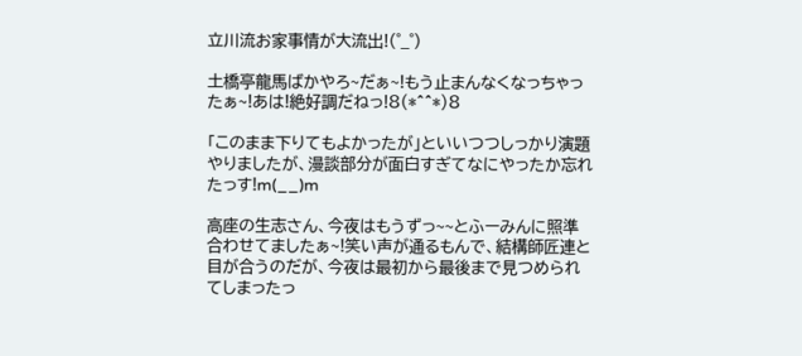立川流お家事情が大流出!(゜_゜)

土橋亭龍馬ばかやろ~だぁ~!もう止まんなくなっちゃったぁ~!あは!絶好調だねっ!8(*^^*)8

「このまま下りてもよかったが」といいつつしっかり演題やりましたが、漫談部分が面白すぎてなにやったか忘れたっす!m(__)m

高座の生志さん、今夜はもうずっ~~とふーみんに照準合わせてましたぁ~!笑い声が通るもんで、結構師匠連と目が合うのだが、今夜は最初から最後まで見つめられてしまったっ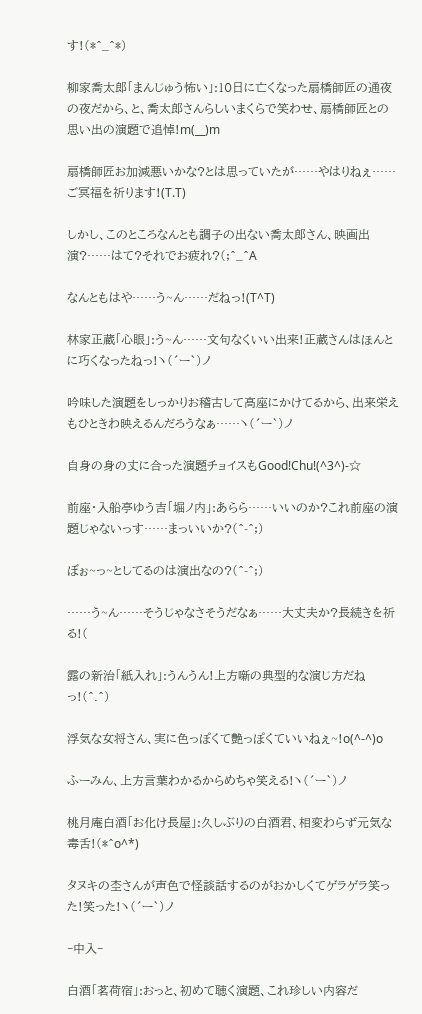す!(*^_^*)

柳家喬太郎「まんじゅう怖い」:10日に亡くなった扇橋師匠の通夜の夜だから、と、喬太郎さんらしいまくらで笑わせ、扇橋師匠との思い出の演題で追悼!m(__)m

扇橋師匠お加減悪いかな?とは思っていたが……やはりねぇ……ご冥福を祈ります!(T.T)

しかし、このところなんとも調子の出ない喬太郎さん、映画出演?……はて?それでお疲れ?(;^_^A

なんともはや……う~ん……だねっ!(T^T)

林家正蔵「心眼」:う~ん……文句なくいい出来!正蔵さんはほんとに巧くなったねっ!ヽ(´ー`)ノ

吟味した演題をしっかりお稽古して高座にかけてるから、出来栄えもひときわ映えるんだろうなぁ……ヽ(´ー`)ノ

自身の身の丈に合った演題チョイスもGood!Chu!(^3^)-☆

前座・入船亭ゆう吉「堀ノ内」:あらら……いいのか?これ前座の演題じゃないっす……まっいいか?(^-^;)

ぼぉ~っ~としてるのは演出なの?(^-^;)

……う~ん……そうじゃなさそうだなぁ……大丈夫か?長続きを祈る!(

露の新治「紙入れ」:うんうん!上方噺の典型的な演じ方だねっ!(^.^)

浮気な女将さん、実に色っぽくて艶っぽくていいねぇ~!o(^-^)o

ふーみん、上方言葉わかるからめちゃ笑える!ヽ(´ー`)ノ

桃月庵白酒「お化け長屋」:久しぶりの白酒君、相変わらず元気な毒舌!(*^o^*)

タヌキの杢さんが声色で怪談話するのがおかしくてゲラゲラ笑った!笑った!ヽ(´ー`)ノ

‐中入‐

白酒「茗荷宿」:おっと、初めて聴く演題、これ珍しい内容だ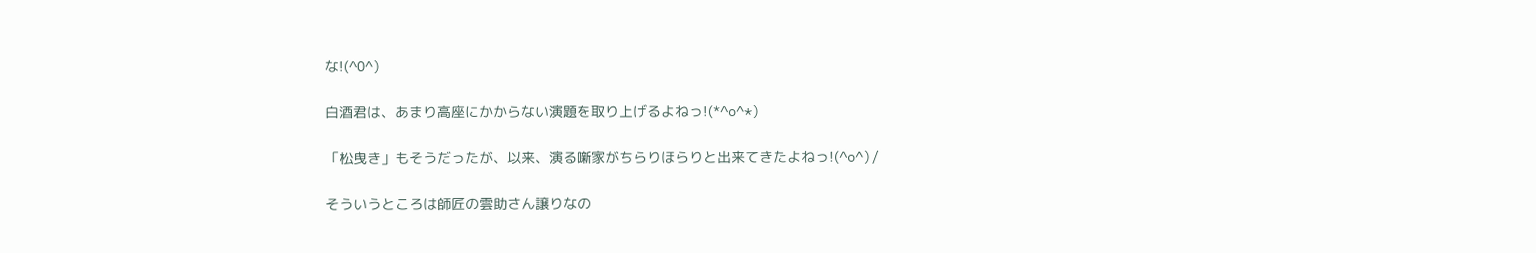な!(^O^)

白酒君は、あまり高座にかからない演題を取り上げるよねっ!(*^o^*)

「松曳き」もそうだったが、以来、演る噺家がちらりほらりと出来てきたよねっ!(^o^)/

そういうところは師匠の雲助さん譲りなの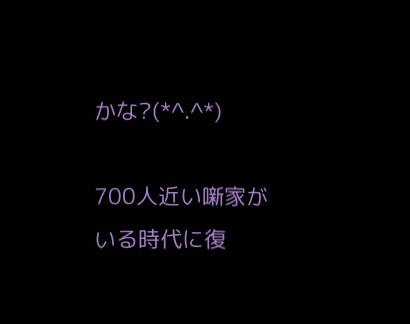かな?(*^.^*)

700人近い噺家がいる時代に復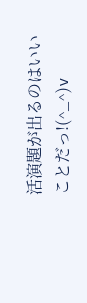活演題が出るのはいいことだっ!(^_^)v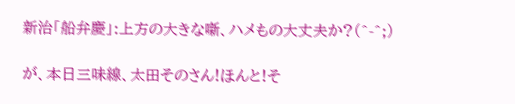新治「船弁慶」:上方の大きな噺、ハメもの大丈夫か?(^-^;)

が、本日三味線、太田そのさん!ほんと!そ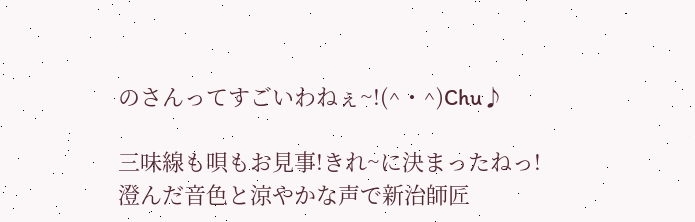のさんってすごいわねぇ~!(^・^)Chu♪

三味線も唄もお見事!きれ~に決まったねっ!澄んだ音色と涼やかな声で新治師匠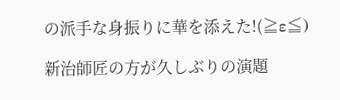の派手な身振りに華を添えた!(≧ε≦)

新治師匠の方が久しぶりの演題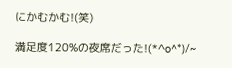にかむかむ!(笑)

満足度120%の夜席だった!(*^o^*)/~